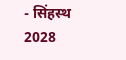- सिंहस्थ 2028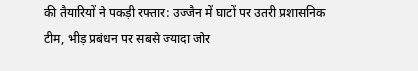की तैयारियों ने पकड़ी रफ्तार: उज्जैन में घाटों पर उतरी प्रशासनिक टीम, भीड़ प्रबंधन पर सबसे ज्यादा जोर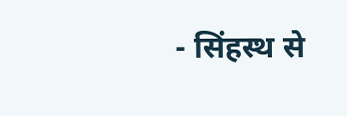- सिंहस्थ से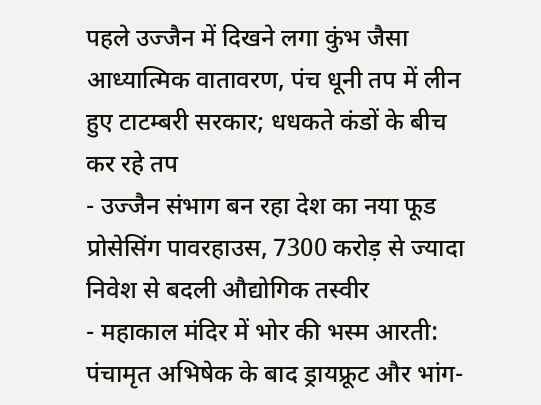पहले उज्जैन में दिखने लगा कुंभ जैसा आध्यात्मिक वातावरण, पंच धूनी तप में लीन हुए टाटम्बरी सरकार; धधकते कंडों के बीच कर रहे तप
- उज्जैन संभाग बन रहा देश का नया फूड प्रोसेसिंग पावरहाउस, 7300 करोड़ से ज्यादा निवेश से बदली औद्योगिक तस्वीर
- महाकाल मंदिर में भोर की भस्म आरती: पंचामृत अभिषेक के बाद ड्रायफ्रूट और भांग-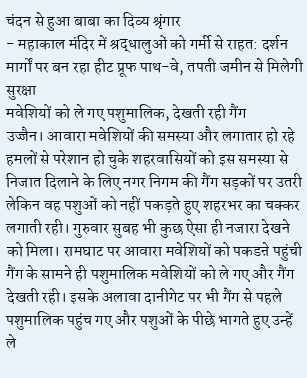चंदन से हुआ बाबा का दिव्य श्रृंगार
- महाकाल मंदिर में श्रद्धालुओं को गर्मी से राहत: दर्शन मार्गों पर बन रहा हीट प्रूफ पाथ-वे, तपती जमीन से मिलेगी सुरक्षा
मवेशियों को ले गए पशुमालिक, देखती रही गैंग
उज्जैन। आवारा मवेशियों की समस्या और लगातार हो रहे हमलों से परेशान हो चुके शहरवासियों को इस समस्या से निजात दिलाने के लिए नगर निगम की गैंग सड़कों पर उतरी लेकिन वह पशुओं को नहीं पकड़ते हुए शहरभर का चक्कर लगाती रही। गुरुवार सुबह भी कुछ ऐसा ही नजारा देखने को मिला। रामघाट पर आवारा मवेशियों को पकडऩे पहुंची गैंग के सामने ही पशुमालिक मवेशियों को ले गए और गैंग देखती रही। इसके अलावा दानीगेट पर भी गैंग से पहले पशुमालिक पहुंच गए और पशुओं के पीछे भागते हुए उन्हें ले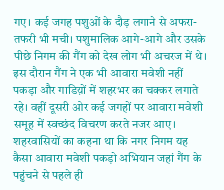गए। कई जगह पशुओं के दौड़ लगाने से अफरा-तफरी भी मची। पशुमालिक आगे-आगे और उसके पीछे निगम की गैंग को देख लोग भी अचरज में थे।
इस दौरान गैंग ने एक भी आवारा मवेशी नहीं पकड़ा और गाडिय़ों में शहरभर का चक्कर लगाते रहे। वहीं दूसरी ओर कई जगहों पर आवारा मवेशी समूह में स्वच्छंद विचरण करते नजर आए। शहरवासियों का कहना था कि नगर निगम यह कैसा आवारा मवेशी पकड़ो अभियान जहां गैंग के पहुंचने से पहले ही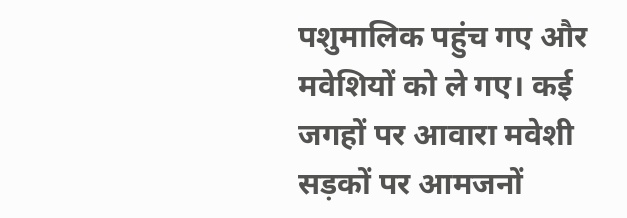पशुमालिक पहुंच गए और मवेशियों को ले गए। कई जगहों पर आवारा मवेशी सड़कों पर आमजनों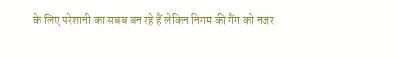के लिए परेशानी का सबब बन रहे हैं लेकिन निगम की गैंग को नजर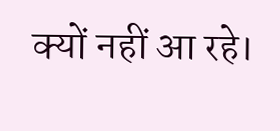क्यों नहीं आ रहे।